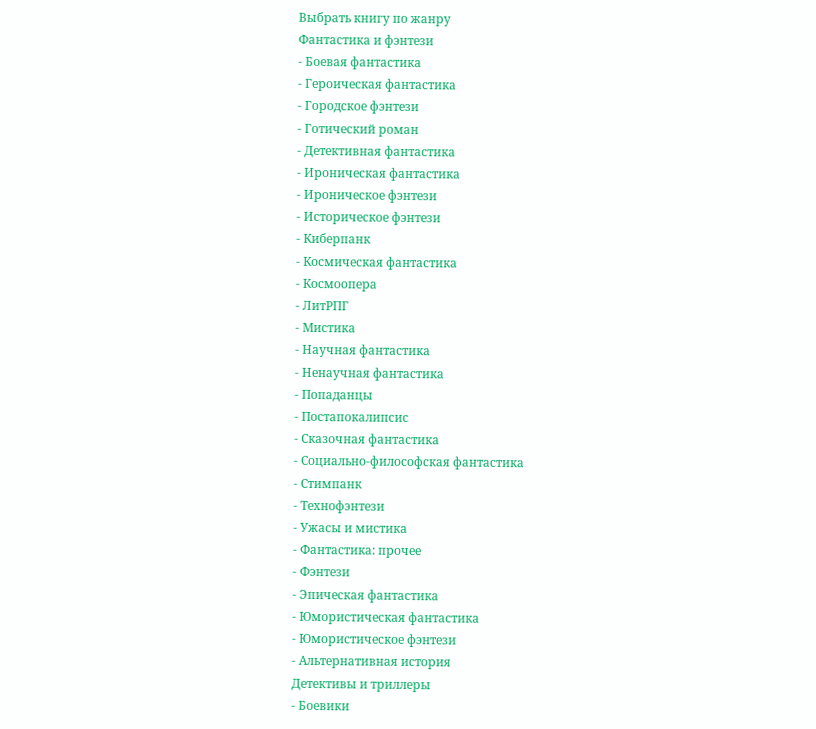Выбрать книгу по жанру
Фантастика и фэнтези
- Боевая фантастика
- Героическая фантастика
- Городское фэнтези
- Готический роман
- Детективная фантастика
- Ироническая фантастика
- Ироническое фэнтези
- Историческое фэнтези
- Киберпанк
- Космическая фантастика
- Космоопера
- ЛитРПГ
- Мистика
- Научная фантастика
- Ненаучная фантастика
- Попаданцы
- Постапокалипсис
- Сказочная фантастика
- Социально-философская фантастика
- Стимпанк
- Технофэнтези
- Ужасы и мистика
- Фантастика: прочее
- Фэнтези
- Эпическая фантастика
- Юмористическая фантастика
- Юмористическое фэнтези
- Альтернативная история
Детективы и триллеры
- Боевики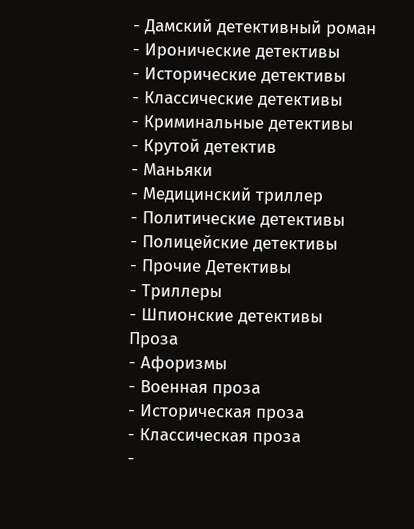- Дамский детективный роман
- Иронические детективы
- Исторические детективы
- Классические детективы
- Криминальные детективы
- Крутой детектив
- Маньяки
- Медицинский триллер
- Политические детективы
- Полицейские детективы
- Прочие Детективы
- Триллеры
- Шпионские детективы
Проза
- Афоризмы
- Военная проза
- Историческая проза
- Классическая проза
-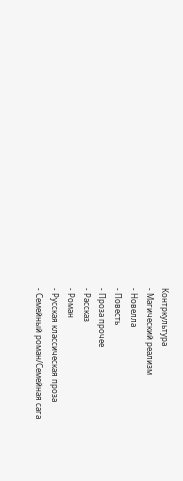Контркультура
- Магический реализм
- Новелла
- Повесть
- Проза прочее
- Рассказ
- Роман
- Русская классическая проза
- Семейный роман/Семейная сага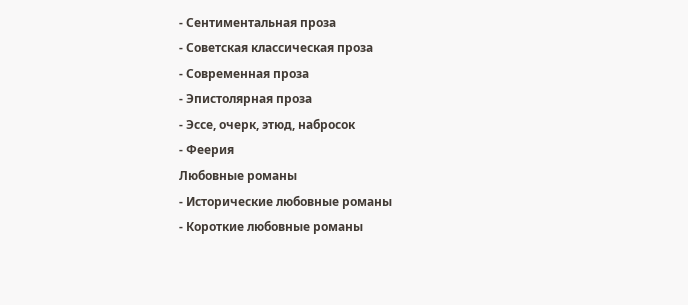- Сентиментальная проза
- Советская классическая проза
- Современная проза
- Эпистолярная проза
- Эссе, очерк, этюд, набросок
- Феерия
Любовные романы
- Исторические любовные романы
- Короткие любовные романы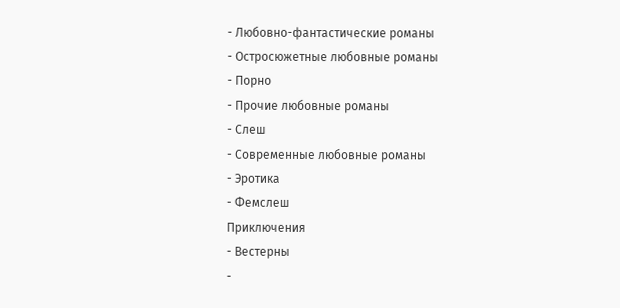- Любовно-фантастические романы
- Остросюжетные любовные романы
- Порно
- Прочие любовные романы
- Слеш
- Современные любовные романы
- Эротика
- Фемслеш
Приключения
- Вестерны
-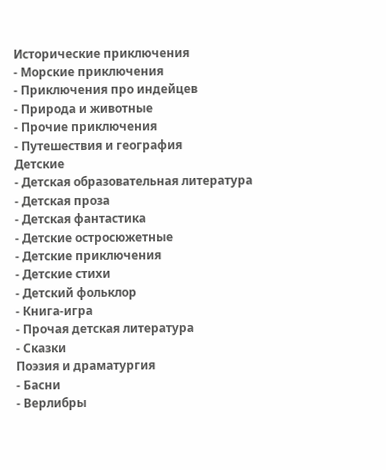Исторические приключения
- Морские приключения
- Приключения про индейцев
- Природа и животные
- Прочие приключения
- Путешествия и география
Детские
- Детская образовательная литература
- Детская проза
- Детская фантастика
- Детские остросюжетные
- Детские приключения
- Детские стихи
- Детский фольклор
- Книга-игра
- Прочая детская литература
- Сказки
Поэзия и драматургия
- Басни
- Верлибры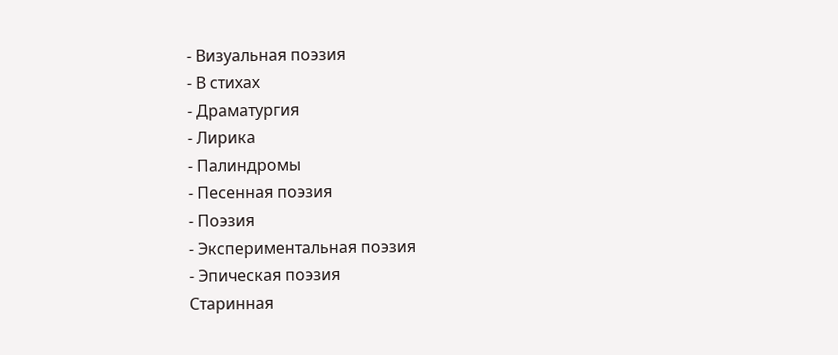- Визуальная поэзия
- В стихах
- Драматургия
- Лирика
- Палиндромы
- Песенная поэзия
- Поэзия
- Экспериментальная поэзия
- Эпическая поэзия
Старинная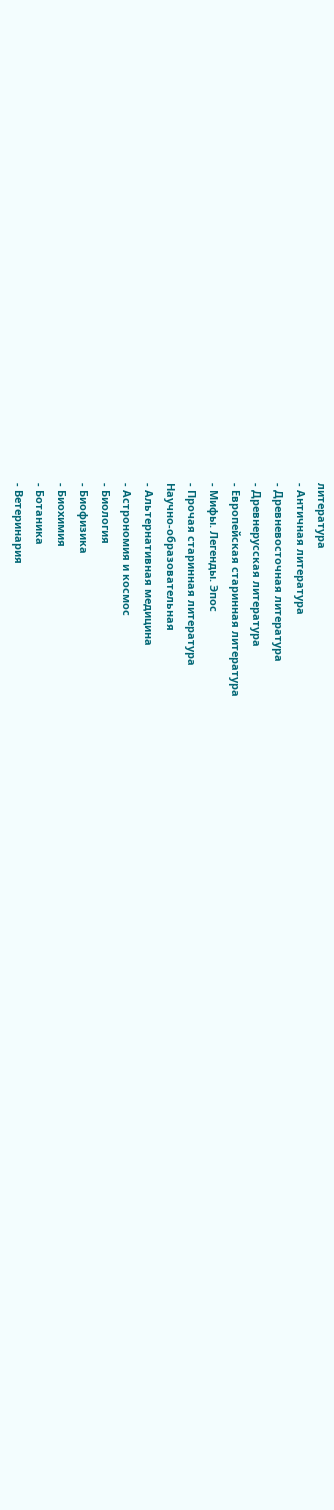литература
- Античная литература
- Древневосточная литература
- Древнерусская литература
- Европейская старинная литература
- Мифы. Легенды. Эпос
- Прочая старинная литература
Научно-образовательная
- Альтернативная медицина
- Астрономия и космос
- Биология
- Биофизика
- Биохимия
- Ботаника
- Ветеринария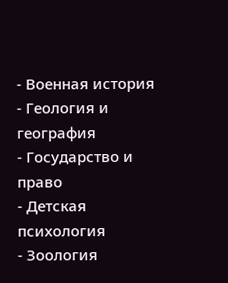- Военная история
- Геология и география
- Государство и право
- Детская психология
- Зоология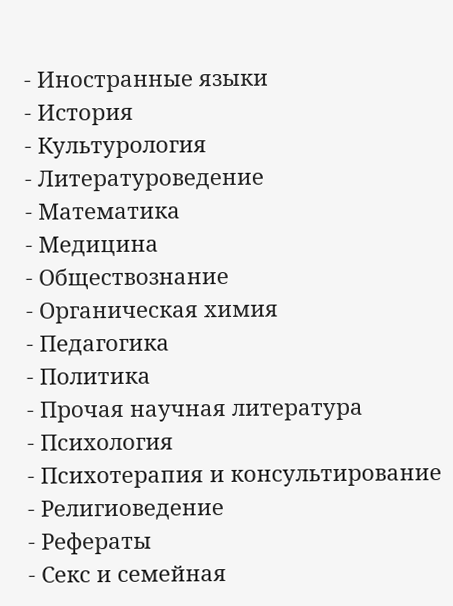- Иностранные языки
- История
- Культурология
- Литературоведение
- Математика
- Медицина
- Обществознание
- Органическая химия
- Педагогика
- Политика
- Прочая научная литература
- Психология
- Психотерапия и консультирование
- Религиоведение
- Рефераты
- Секс и семейная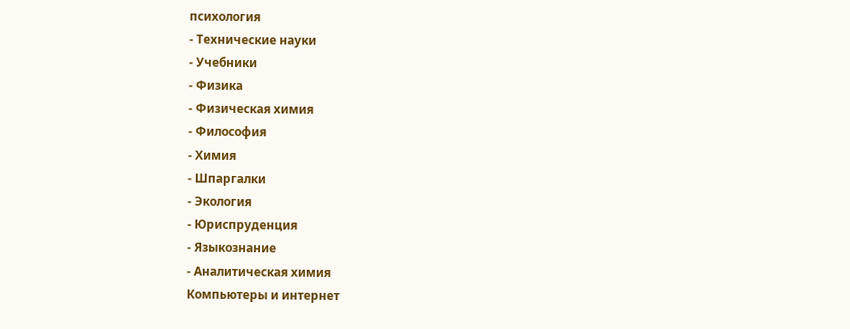психология
- Технические науки
- Учебники
- Физика
- Физическая химия
- Философия
- Химия
- Шпаргалки
- Экология
- Юриспруденция
- Языкознание
- Аналитическая химия
Компьютеры и интернет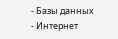- Базы данных
- Интернет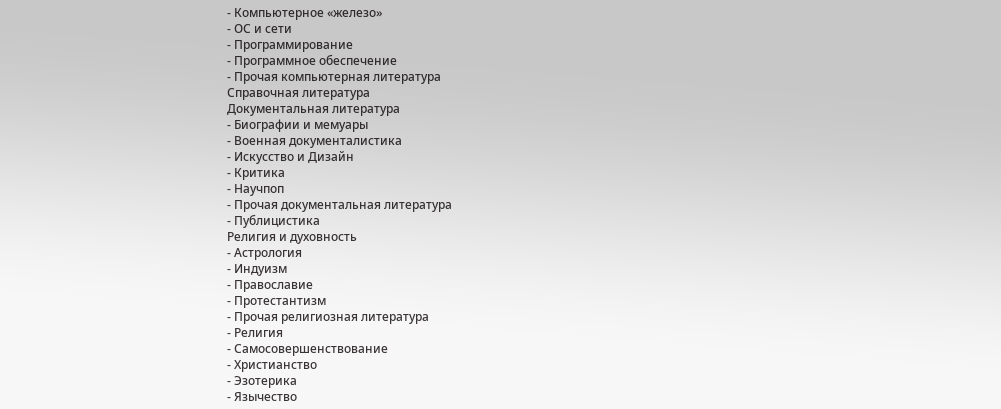- Компьютерное «железо»
- ОС и сети
- Программирование
- Программное обеспечение
- Прочая компьютерная литература
Справочная литература
Документальная литература
- Биографии и мемуары
- Военная документалистика
- Искусство и Дизайн
- Критика
- Научпоп
- Прочая документальная литература
- Публицистика
Религия и духовность
- Астрология
- Индуизм
- Православие
- Протестантизм
- Прочая религиозная литература
- Религия
- Самосовершенствование
- Христианство
- Эзотерика
- Язычество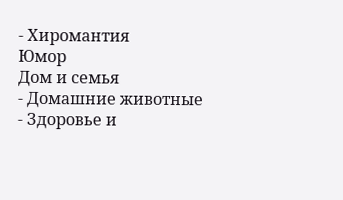- Хиромантия
Юмор
Дом и семья
- Домашние животные
- Здоровье и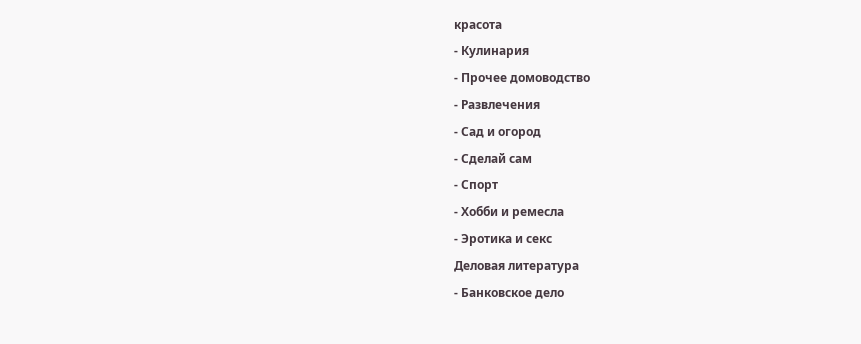красота
- Кулинария
- Прочее домоводство
- Развлечения
- Сад и огород
- Сделай сам
- Спорт
- Хобби и ремесла
- Эротика и секс
Деловая литература
- Банковское дело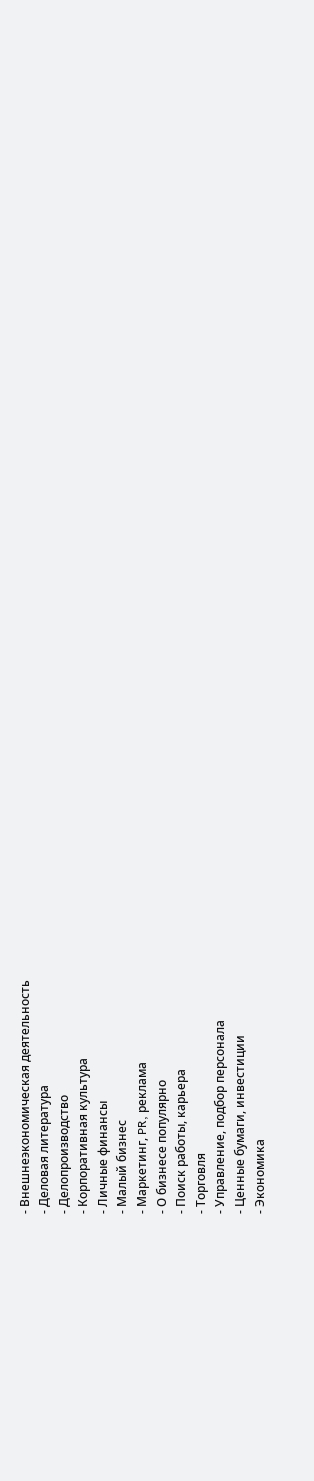- Внешнеэкономическая деятельность
- Деловая литература
- Делопроизводство
- Корпоративная культура
- Личные финансы
- Малый бизнес
- Маркетинг, PR, реклама
- О бизнесе популярно
- Поиск работы, карьера
- Торговля
- Управление, подбор персонала
- Ценные бумаги, инвестиции
- Экономика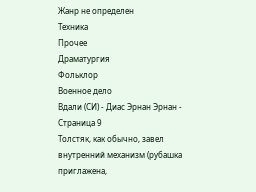Жанр не определен
Техника
Прочее
Драматургия
Фольклор
Военное дело
Вдали (СИ) - Диас Эрнан Эрнан - Страница 9
Толстяк, как обычно, завел внутренний механизм (рубашка приглажена,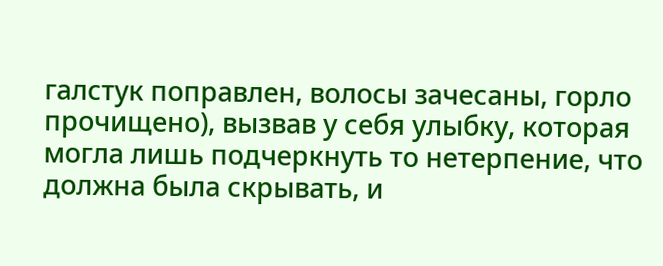галстук поправлен, волосы зачесаны, горло прочищено), вызвав у себя улыбку, которая могла лишь подчеркнуть то нетерпение, что должна была скрывать, и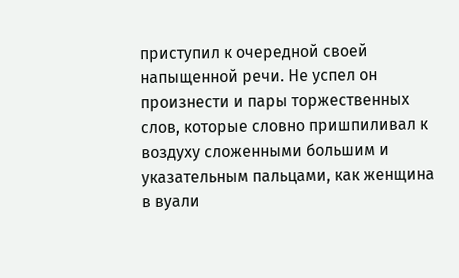приступил к очередной своей напыщенной речи. Не успел он произнести и пары торжественных слов, которые словно пришпиливал к воздуху сложенными большим и указательным пальцами, как женщина в вуали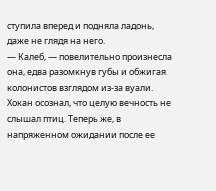ступила вперед и подняла ладонь, даже не глядя на него.
— Калеб, — повелительно произнесла она, едва разомкнув губы и обжигая колонистов взглядом из-за вуали.
Хокан осознал, что целую вечность не слышал птиц. Теперь же, в напряженном ожидании после ее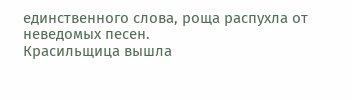единственного слова, роща распухла от неведомых песен.
Красильщица вышла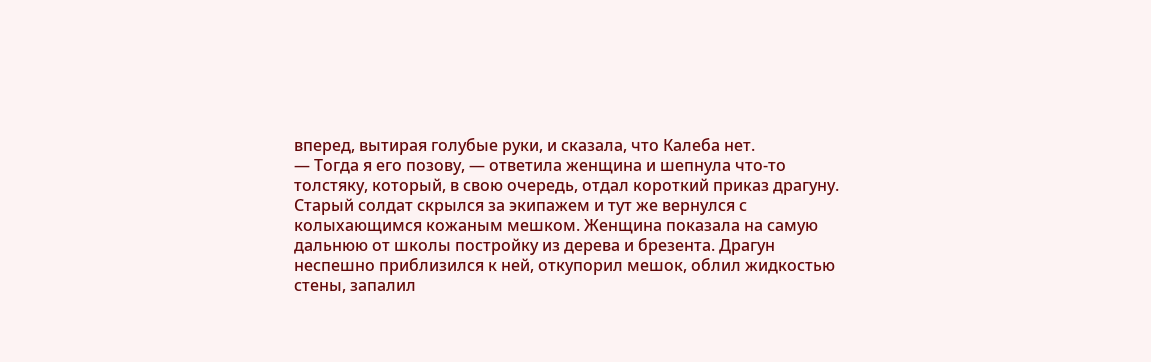вперед, вытирая голубые руки, и сказала, что Калеба нет.
— Тогда я его позову, — ответила женщина и шепнула что-то толстяку, который, в свою очередь, отдал короткий приказ драгуну.
Старый солдат скрылся за экипажем и тут же вернулся с колыхающимся кожаным мешком. Женщина показала на самую дальнюю от школы постройку из дерева и брезента. Драгун неспешно приблизился к ней, откупорил мешок, облил жидкостью стены, запалил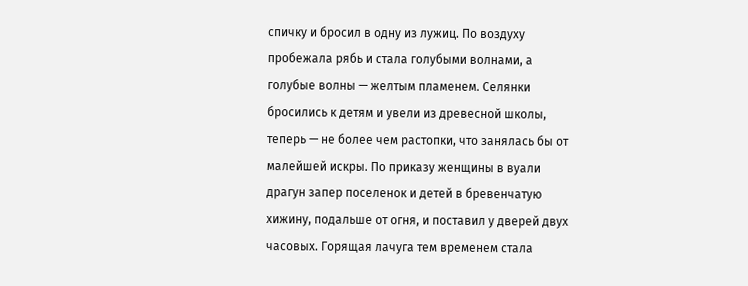спичку и бросил в одну из лужиц. По воздуху пробежала рябь и стала голубыми волнами, а голубые волны — желтым пламенем. Селянки бросились к детям и увели из древесной школы, теперь — не более чем растопки, что занялась бы от малейшей искры. По приказу женщины в вуали драгун запер поселенок и детей в бревенчатую хижину, подальше от огня, и поставил у дверей двух часовых. Горящая лачуга тем временем стала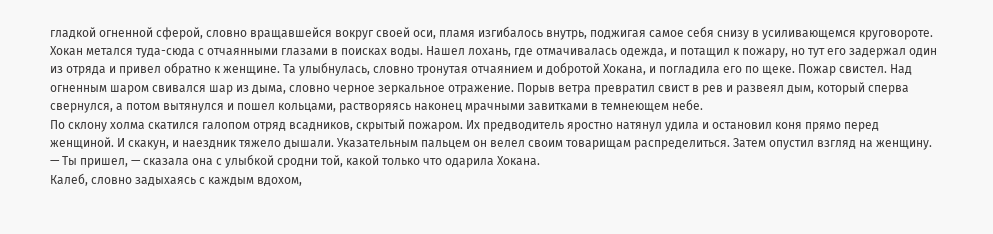гладкой огненной сферой, словно вращавшейся вокруг своей оси, пламя изгибалось внутрь, поджигая самое себя снизу в усиливающемся круговороте. Хокан метался туда-сюда с отчаянными глазами в поисках воды. Нашел лохань, где отмачивалась одежда, и потащил к пожару, но тут его задержал один из отряда и привел обратно к женщине. Та улыбнулась, словно тронутая отчаянием и добротой Хокана, и погладила его по щеке. Пожар свистел. Над огненным шаром свивался шар из дыма, словно черное зеркальное отражение. Порыв ветра превратил свист в рев и развеял дым, который сперва свернулся, а потом вытянулся и пошел кольцами, растворяясь наконец мрачными завитками в темнеющем небе.
По склону холма скатился галопом отряд всадников, скрытый пожаром. Их предводитель яростно натянул удила и остановил коня прямо перед женщиной. И скакун, и наездник тяжело дышали. Указательным пальцем он велел своим товарищам распределиться. Затем опустил взгляд на женщину.
— Ты пришел, — сказала она с улыбкой сродни той, какой только что одарила Хокана.
Калеб, словно задыхаясь с каждым вдохом,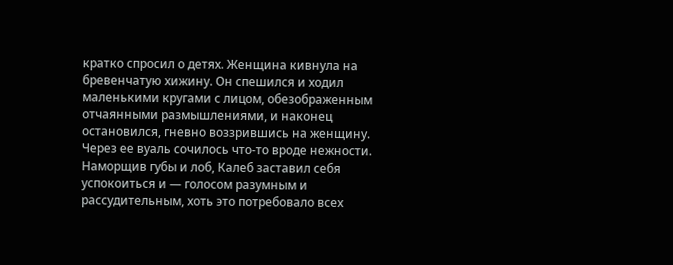кратко спросил о детях. Женщина кивнула на бревенчатую хижину. Он спешился и ходил маленькими кругами с лицом, обезображенным отчаянными размышлениями, и наконец остановился, гневно воззрившись на женщину. Через ее вуаль сочилось что-то вроде нежности. Наморщив губы и лоб, Калеб заставил себя успокоиться и — голосом разумным и рассудительным, хоть это потребовало всех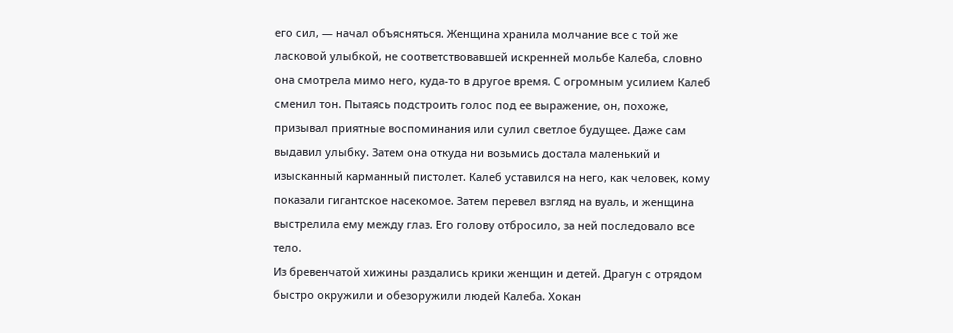его сил, — начал объясняться. Женщина хранила молчание все с той же ласковой улыбкой, не соответствовавшей искренней мольбе Калеба, словно она смотрела мимо него, куда-то в другое время. С огромным усилием Калеб сменил тон. Пытаясь подстроить голос под ее выражение, он, похоже, призывал приятные воспоминания или сулил светлое будущее. Даже сам выдавил улыбку. Затем она откуда ни возьмись достала маленький и изысканный карманный пистолет. Калеб уставился на него, как человек, кому показали гигантское насекомое. Затем перевел взгляд на вуаль, и женщина выстрелила ему между глаз. Его голову отбросило, за ней последовало все тело.
Из бревенчатой хижины раздались крики женщин и детей. Драгун с отрядом быстро окружили и обезоружили людей Калеба. Хокан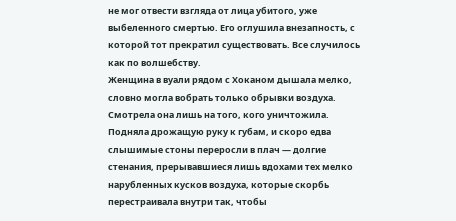не мог отвести взгляда от лица убитого, уже выбеленного смертью. Его оглушила внезапность, с которой тот прекратил существовать. Все случилось как по волшебству.
Женщина в вуали рядом с Хоканом дышала мелко, словно могла вобрать только обрывки воздуха. Смотрела она лишь на того, кого уничтожила. Подняла дрожащую руку к губам, и скоро едва слышимые стоны переросли в плач — долгие стенания, прерывавшиеся лишь вдохами тех мелко нарубленных кусков воздуха, которые скорбь перестраивала внутри так, чтобы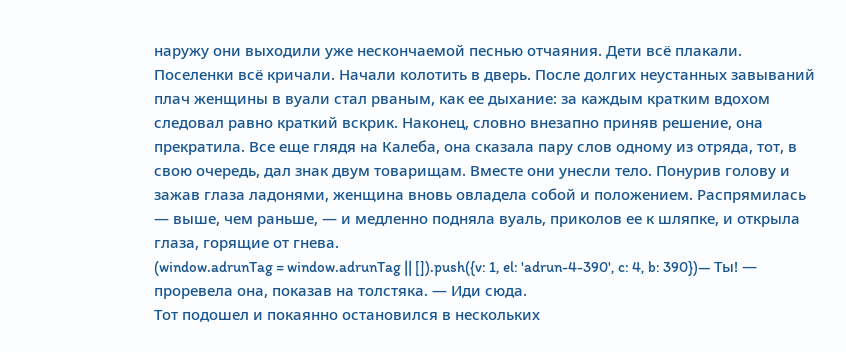наружу они выходили уже нескончаемой песнью отчаяния. Дети всё плакали. Поселенки всё кричали. Начали колотить в дверь. После долгих неустанных завываний плач женщины в вуали стал рваным, как ее дыхание: за каждым кратким вдохом следовал равно краткий вскрик. Наконец, словно внезапно приняв решение, она прекратила. Все еще глядя на Калеба, она сказала пару слов одному из отряда, тот, в свою очередь, дал знак двум товарищам. Вместе они унесли тело. Понурив голову и зажав глаза ладонями, женщина вновь овладела собой и положением. Распрямилась — выше, чем раньше, — и медленно подняла вуаль, приколов ее к шляпке, и открыла глаза, горящие от гнева.
(window.adrunTag = window.adrunTag || []).push({v: 1, el: 'adrun-4-390', c: 4, b: 390})— Ты! — проревела она, показав на толстяка. — Иди сюда.
Тот подошел и покаянно остановился в нескольких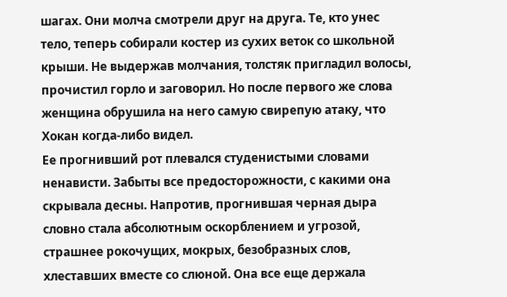шагах. Они молча смотрели друг на друга. Те, кто унес тело, теперь собирали костер из сухих веток со школьной крыши. Не выдержав молчания, толстяк пригладил волосы, прочистил горло и заговорил. Но после первого же слова женщина обрушила на него самую свирепую атаку, что Хокан когда-либо видел.
Ее прогнивший рот плевался студенистыми словами ненависти. Забыты все предосторожности, с какими она скрывала десны. Напротив, прогнившая черная дыра словно стала абсолютным оскорблением и угрозой, страшнее рокочущих, мокрых, безобразных слов, хлеставших вместе со слюной. Она все еще держала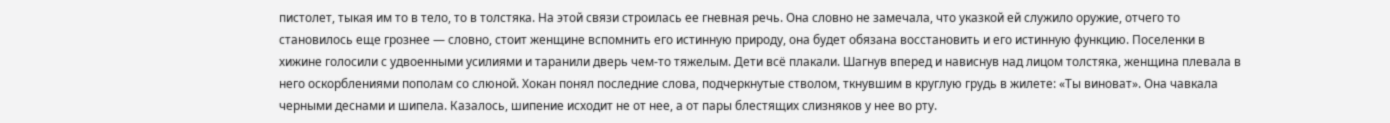пистолет, тыкая им то в тело, то в толстяка. На этой связи строилась ее гневная речь. Она словно не замечала, что указкой ей служило оружие, отчего то становилось еще грознее — словно, стоит женщине вспомнить его истинную природу, она будет обязана восстановить и его истинную функцию. Поселенки в хижине голосили с удвоенными усилиями и таранили дверь чем-то тяжелым. Дети всё плакали. Шагнув вперед и нависнув над лицом толстяка, женщина плевала в него оскорблениями пополам со слюной. Хокан понял последние слова, подчеркнутые стволом, ткнувшим в круглую грудь в жилете: «Ты виноват». Она чавкала черными деснами и шипела. Казалось, шипение исходит не от нее, а от пары блестящих слизняков у нее во рту.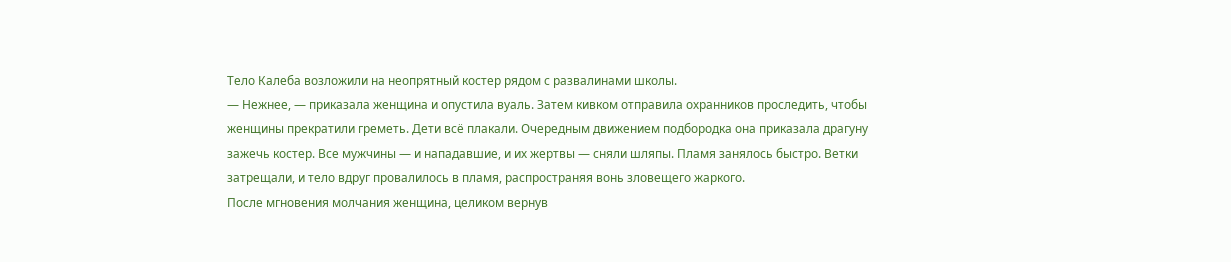Тело Калеба возложили на неопрятный костер рядом с развалинами школы.
— Нежнее, — приказала женщина и опустила вуаль. Затем кивком отправила охранников проследить, чтобы женщины прекратили греметь. Дети всё плакали. Очередным движением подбородка она приказала драгуну зажечь костер. Все мужчины — и нападавшие, и их жертвы — сняли шляпы. Пламя занялось быстро. Ветки затрещали, и тело вдруг провалилось в пламя, распространяя вонь зловещего жаркого.
После мгновения молчания женщина, целиком вернув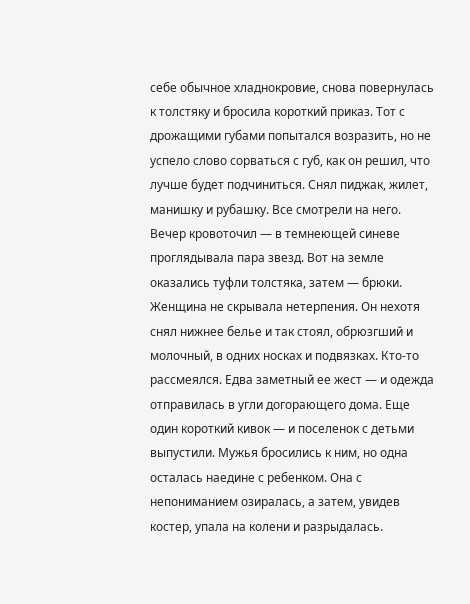себе обычное хладнокровие, снова повернулась к толстяку и бросила короткий приказ. Тот с дрожащими губами попытался возразить, но не успело слово сорваться с губ, как он решил, что лучше будет подчиниться. Снял пиджак, жилет, манишку и рубашку. Все смотрели на него. Вечер кровоточил — в темнеющей синеве проглядывала пара звезд. Вот на земле оказались туфли толстяка, затем — брюки. Женщина не скрывала нетерпения. Он нехотя снял нижнее белье и так стоял, обрюзгший и молочный, в одних носках и подвязках. Кто-то рассмеялся. Едва заметный ее жест — и одежда отправилась в угли догорающего дома. Еще один короткий кивок — и поселенок с детьми выпустили. Мужья бросились к ним, но одна осталась наедине с ребенком. Она с непониманием озиралась, а затем, увидев костер, упала на колени и разрыдалась.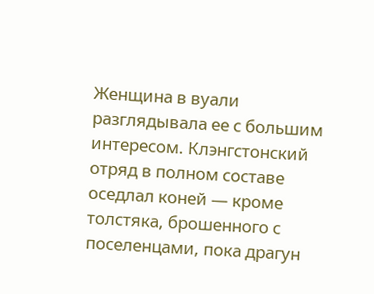Женщина в вуали разглядывала ее с большим интересом. Клэнгстонский отряд в полном составе оседлал коней — кроме толстяка, брошенного с поселенцами, пока драгун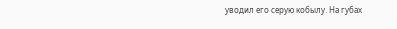уводил его серую кобылу. На губах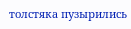толстяка пузырились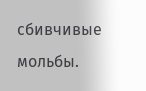сбивчивые мольбы.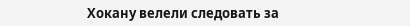Хокану велели следовать за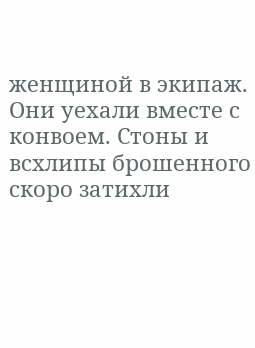женщиной в экипаж. Они уехали вместе с конвоем. Стоны и всхлипы брошенного скоро затихли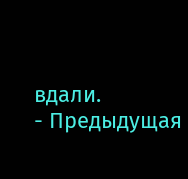вдали.
- Предыдущая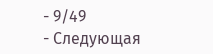- 9/49
- Следующая